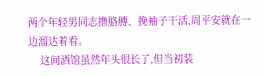两个年轻男同志撸胳膊、挽袖子干活,周平安就在一边溜达着看。
    这间酒馆虽然年头很长了,但当初装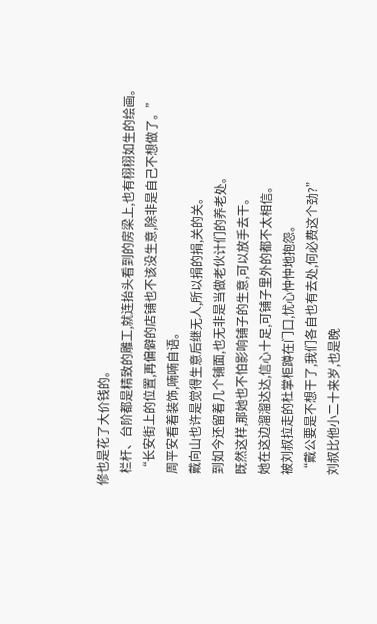修也是花了大价钱的。
    栏杆、台阶都是精致的雕工,就连抬头看到的房梁上,也有栩栩如生的绘画。
    “长安街上的位置,再偏僻的店铺也不该没生意,除非是自己不想做了。”
    周平安看着装饰,喃喃自语。
    戴向山也许是觉得生意后继无人,所以捐的捐,关的关。
    到如今还留着几个铺面,也无非是当做老伙计们的养老处。
    既然这样,那她也不怕影响铺子的生意,可以放手去干。
    她在这边溜溜达达,信心十足,可铺子里外的都不太相信。
    被刘叔拉走的杜掌柜蹲在门口,忧心忡忡地抱怨。
    “戴公要是不想干了,我们各自也有去处,何必费这个劲?”
    刘叔比他小二十来岁,也是晚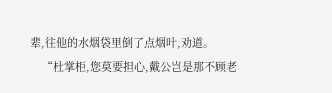辈,往他的水烟袋里倒了点烟叶,劝道。
    “杜掌柜,您莫要担心,戴公岂是那不顾老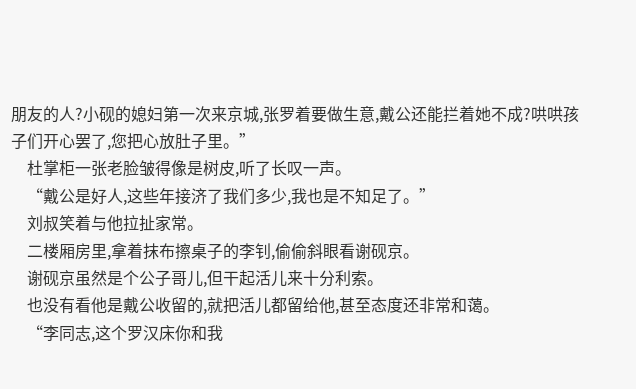朋友的人?小砚的媳妇第一次来京城,张罗着要做生意,戴公还能拦着她不成?哄哄孩子们开心罢了,您把心放肚子里。”
    杜掌柜一张老脸皱得像是树皮,听了长叹一声。
    “戴公是好人,这些年接济了我们多少,我也是不知足了。”
    刘叔笑着与他拉扯家常。
    二楼厢房里,拿着抹布擦桌子的李钊,偷偷斜眼看谢砚京。
    谢砚京虽然是个公子哥儿,但干起活儿来十分利索。
    也没有看他是戴公收留的,就把活儿都留给他,甚至态度还非常和蔼。
    “李同志,这个罗汉床你和我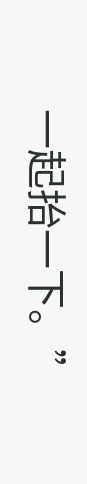一起抬一下。”